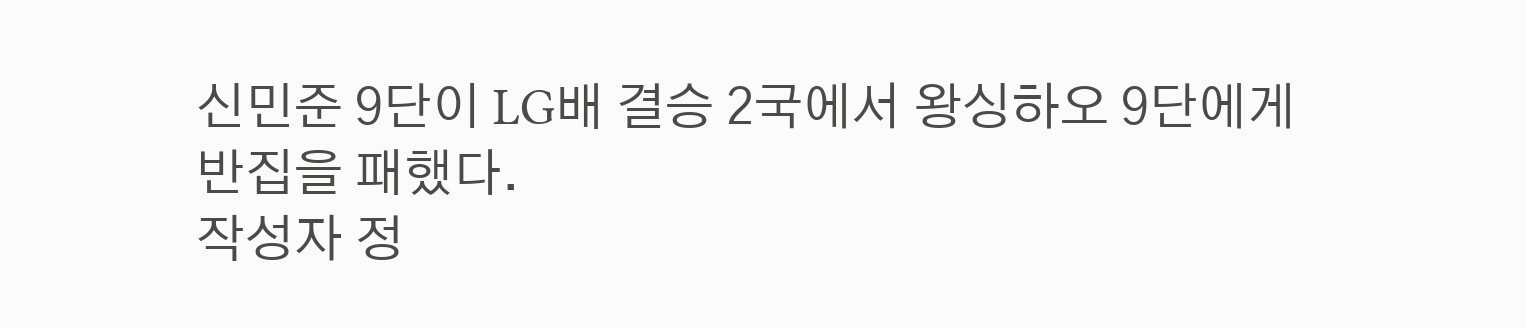신민준 9단이 LG배 결승 2국에서 왕싱하오 9단에게 반집을 패했다.
작성자 정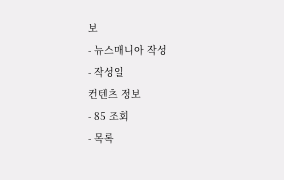보
- 뉴스매니아 작성
- 작성일
컨텐츠 정보
- 85 조회
- 목록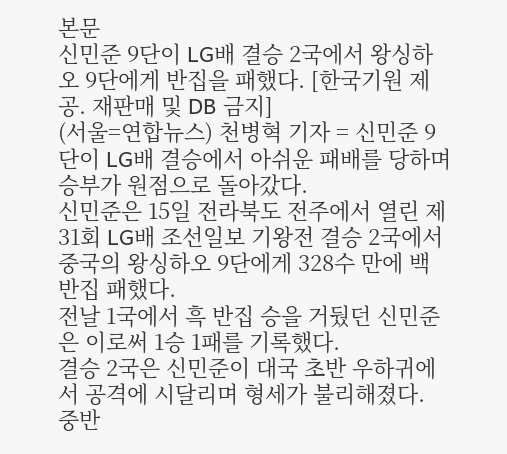본문
신민준 9단이 LG배 결승 2국에서 왕싱하오 9단에게 반집을 패했다. [한국기원 제공. 재판매 및 DB 금지]
(서울=연합뉴스) 천병혁 기자 = 신민준 9단이 LG배 결승에서 아쉬운 패배를 당하며 승부가 원점으로 돌아갔다.
신민준은 15일 전라북도 전주에서 열린 제31회 LG배 조선일보 기왕전 결승 2국에서 중국의 왕싱하오 9단에게 328수 만에 백 반집 패했다.
전날 1국에서 흑 반집 승을 거뒀던 신민준은 이로써 1승 1패를 기록했다.
결승 2국은 신민준이 대국 초반 우하귀에서 공격에 시달리며 형세가 불리해졌다.
중반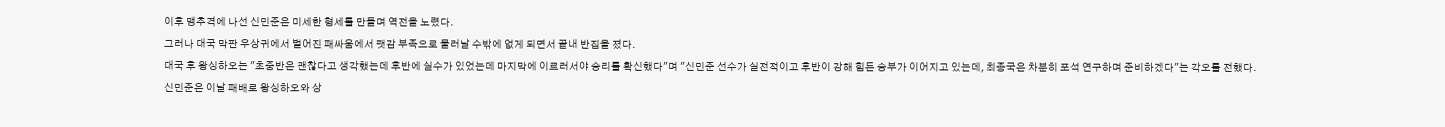이후 맹추격에 나선 신민준은 미세한 형세를 만들며 역전을 노렸다.
그러나 대국 막판 우상귀에서 벌어진 패싸움에서 팻감 부족으로 물러날 수밖에 없게 되면서 끝내 반집을 졌다.
대국 후 왕싱하오는 "초중반은 괜찮다고 생각했는데 후반에 실수가 있었는데 마지막에 이르러서야 승리를 확신했다"며 "신민준 선수가 실전적이고 후반이 강해 힘든 승부가 이어지고 있는데, 최종국은 차분히 포석 연구하며 준비하겠다"는 각오를 전했다.
신민준은 이날 패배로 왕싱하오와 상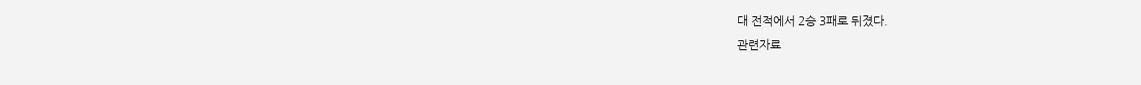대 전적에서 2승 3패로 뒤졌다.
관련자료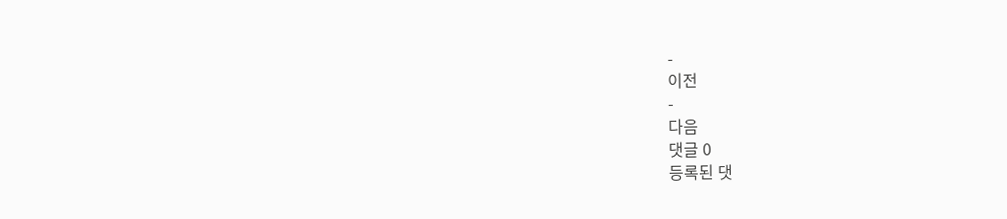-
이전
-
다음
댓글 0
등록된 댓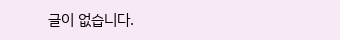글이 없습니다.